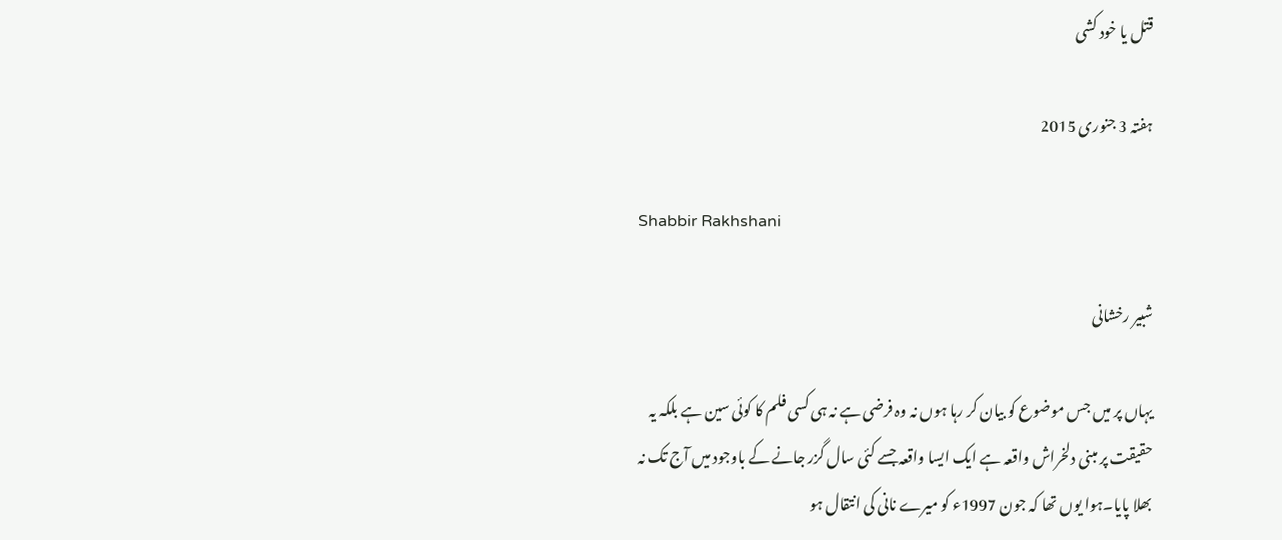قتل یا خود کشی

ہفتہ 3 جنوری 2015

Shabbir Rakhshani

شبیر رخشانی

یہاں پر میں جس موضوع کو بیان کر رہا ہوں نہ وہ فرضی ہے نہ ہی کسی فلم کا کوئی سین ہے بلکہ یہ حقیقت پر مبنی دلخراش واقعہ ہے ایک ایسا واقعہ جسے کئی سال گزر جانے کے باوجود میں آج تک نہ بھلا پایا۔ہوا یوں تھا کہ جون 1997ء کو میرے نانی کی انتقال ہو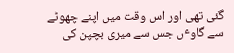گئی تھی اور اس وقت میں اپنے چھوٹے سے گاوٴں جس سے میری بچپن کی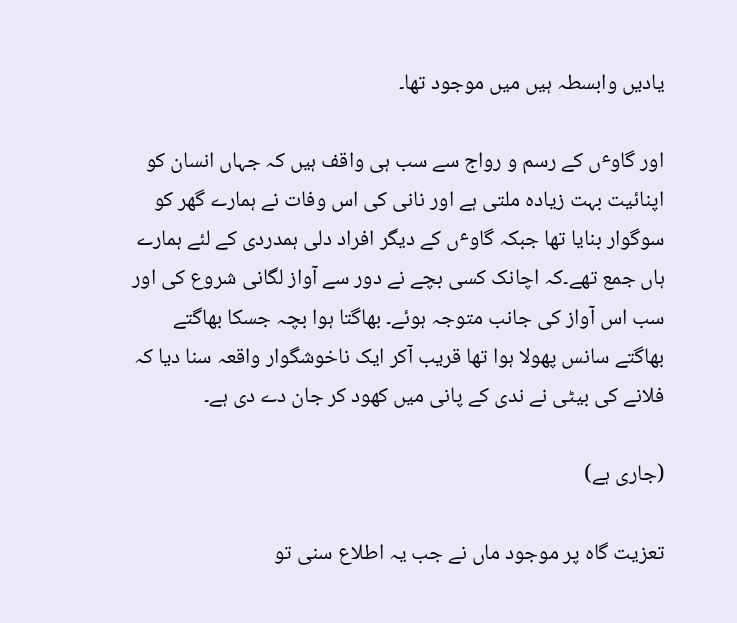یادیں وابسطہ ہیں میں موجود تھا۔

اور گاوٴں کے رسم و رواج سے سب ہی واقف ہیں کہ جہاں انسان کو اپنائیت بہت زیادہ ملتی ہے اور نانی کی اس وفات نے ہمارے گھر کو سوگوار بنایا تھا جبکہ گاوٴں کے دیگر افراد دلی ہمدردی کے لئے ہمارے ہاں جمع تھے۔کہ اچانک کسی بچے نے دور سے آواز لگانی شروع کی اور سب اس آواز کی جانب متوجہ ہوئے۔ بھاگتا ہوا بچہ جسکا بھاگتے بھاگتے سانس پھولا ہوا تھا قریب آکر ایک ناخوشگوار واقعہ سنا دیا کہ فلانے کی بیٹی نے ندی کے پانی میں کھود کر جان دے دی ہے۔

(جاری ہے)

تعزیت گاہ پر موجود ماں نے جب یہ اطلاع سنی تو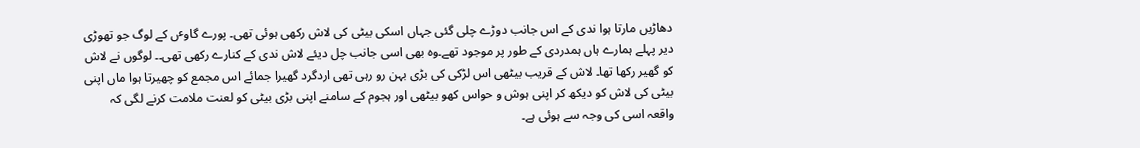دھاڑیں مارتا ہوا ندی کے اس جانب دوڑے چلی گئی جہاں اسکی بیٹی کی لاش رکھی ہوئی تھی۔ پورے گاوٴں کے لوگ جو تھوڑی دیر پہلے ہمارے ہاں ہمدردی کے طور پر موجود تھے۔وہ بھی اسی جانب چل دیئے لاش ندی کے کنارے رکھی تھی۔۔ لوگوں نے لاش کو گھیر رکھا تھا۔ لاش کے قریب بیٹھی اس لڑکی کی بڑی بہن رو رہی تھی اردگرد گھیرا جمائے اس مجمع کو چھیرتا ہوا ماں اپنی بیٹی کی لاش کو دیکھ کر اپنی ہوش و حواس کھو بیٹھی اور ہجوم کے سامنے اپنی بڑی بیٹی کو لعنت ملامت کرنے لگی کہ واقعہ اسی کی وجہ سے ہوئی ہے۔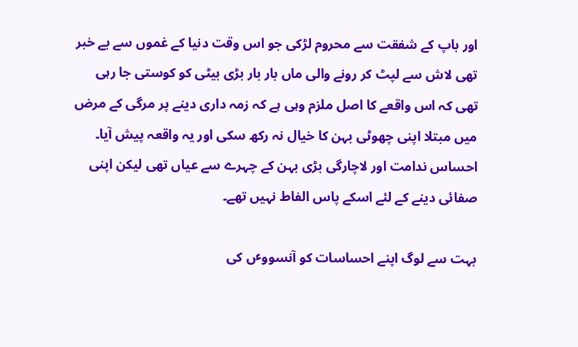اور باپ کے شفقت سے محروم لڑکی جو اس وقت دنیا کے غموں سے بے خبر تھی لاش سے لپٹ کر رونے والی ماں بار بار بڑی بیٹی کو کوستی جا رہی تھی کہ اس واقعے کا اصل ملزم وہی ہے کہ زمہ داری دینے پر مرگی کے مرض میں مبتلا اپنی چھوٹی بہن کا خیال نہ رکھ سکی اور یہ واقعہ پیش آیا۔ احساس ندامت اور لاچارگی بڑی بہن کے چہرے سے عیاں تھی لیکن اپنی صفائی دینے کے لئے اسکے پاس الفاط نہیں تھے۔

بہت سے لوگ اپنے احساسات کو آنسووٴں کی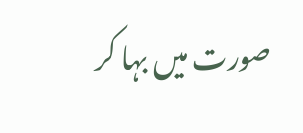صورت میں بہا کر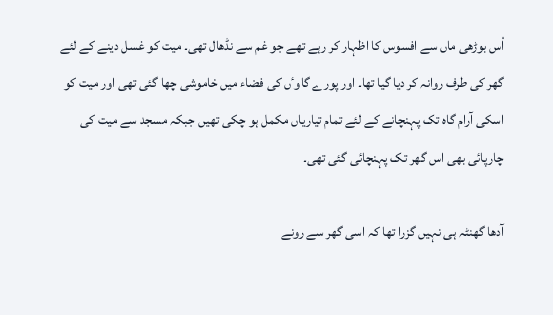اْس بوڑھی ماں سے افسوس کا اظہار کر رہے تھے جو غم سے نڈھال تھی۔ میت کو غسل دینے کے لئے گھر کی طرف روانہ کر دیا گیا تھا۔ اور پورے گاوٴں کی فضاء میں خاموشی چھا گئی تھی اور میت کو اسکی آرام گاہ تک پہنچانے کے لئے تمام تیاریاں مکمل ہو چکی تھیں جبکہ مسجد سے میت کی چارپائی بھی اس گھر تک پہنچائی گئی تھی۔

آدھا گھنٹہ ہی نہیں گزرا تھا کہ اسی گھر سے رونے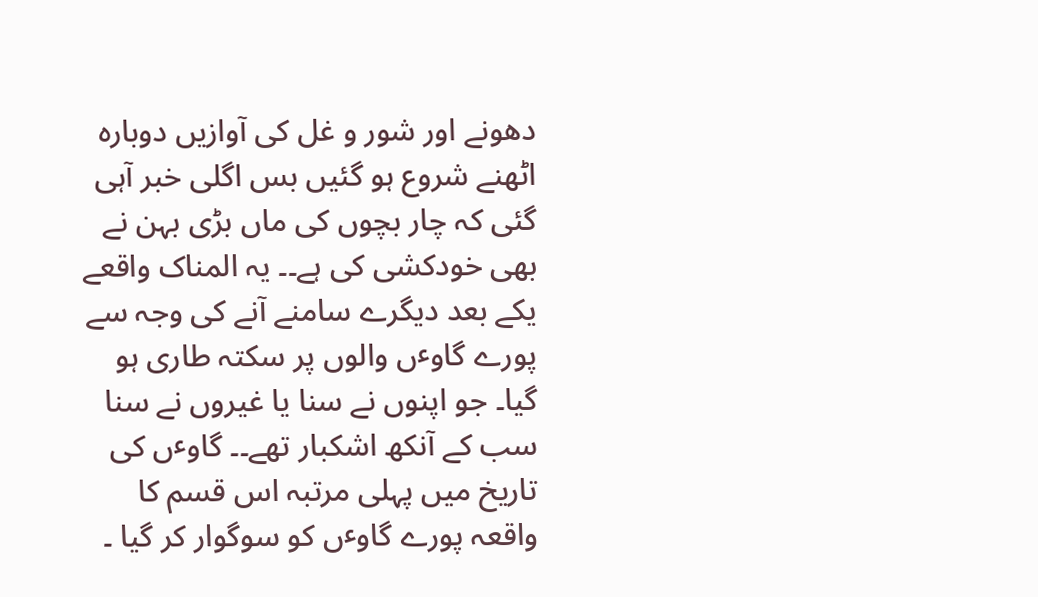دھونے اور شور و غل کی آوازیں دوبارہ اٹھنے شروع ہو گئیں بس اگلی خبر آہی گئی کہ چار بچوں کی ماں بڑی بہن نے بھی خودکشی کی ہے۔۔ یہ المناک واقعے یکے بعد دیگرے سامنے آنے کی وجہ سے پورے گاوٴں والوں پر سکتہ طاری ہو گیا۔ جو اپنوں نے سنا یا غیروں نے سنا سب کے آنکھ اشکبار تھے۔۔ گاوٴں کی تاریخ میں پہلی مرتبہ اس قسم کا واقعہ پورے گاوٴں کو سوگوار کر گیا ۔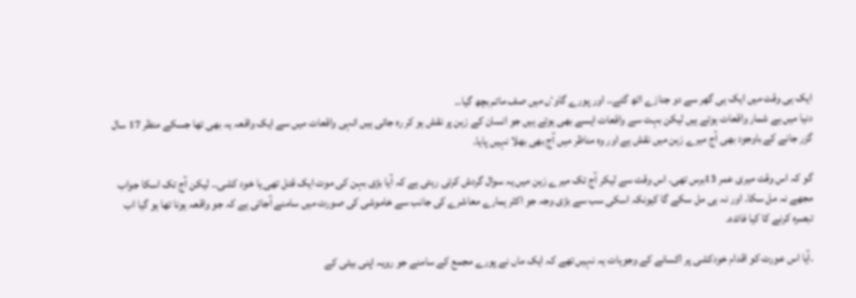ایک ہی وقت میں ایک ہی گھر سے دو جنازے اٹھ گئے۔۔ اور پورے گاوٴں میں صف ماتم بچھ گیا۔۔
دنیا میں بے شمار واقعات ہوتے ہیں لیکن بہت سے واقعات ایسے بھی ہوتے ہیں جو انسان کے زہن پر نقش ہو کر رہ جاتی ہیں انہی واقعات میں سے ایک واقعہ یہ بھی تھا جسکے منظر 17 سال گزر جانے کے باوجود بھی آج میرے زہن میں نقش ہے اور وہ مناظر میں آج بھی بھلا نہیں پایا۔

گو کہ اس وقت میری عمر 13برس تھی۔ اس وقت سے لیکر آج تک میرے زہن میں یہ سوال گردش کرتی رہتی ہے کہ آیا بڑی بہن کی موت ایک قتل تھی یا خود کشی۔۔ لیکن آج تک اسکا جواب مجھے نہ مل سکا۔ اور نہ ہی مل سکے گا کیونکہ اسکی سب سے بڑی وجہ جو اکثر ہمارے معاشرے کی جانب سے خاموشی کی صورت میں سامنے آجاتی ہے کہ جو واقعہ ہونا تھا ہو گیا اب تبصرہ کرنے کا کیا فائدہ۔

۔آیا اس عورت کو اقدام خودکشی پر اکسانے کے وجوہات یہ نہیں تھے کہ ایک ماں نے پورے مجمع کے سامنے جو رویہ اپنی بیٹی کے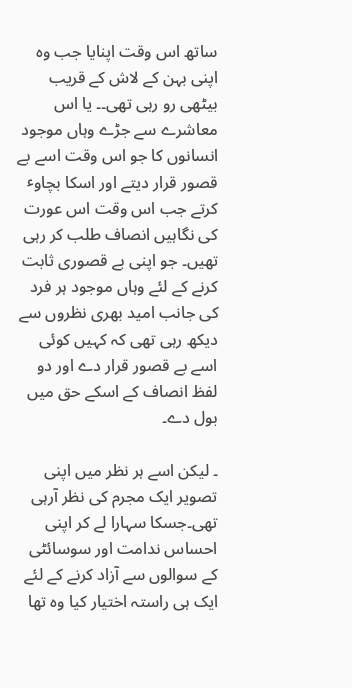ساتھ اس وقت اپنایا جب وہ اپنی بہن کے لاش کے قریب بیٹھی رو رہی تھی۔۔ یا اس معاشرے سے جڑے وہاں موجود انسانوں کا جو اس وقت اسے بے قصور قرار دیتے اور اسکا بچاوٴ کرتے جب اس وقت اس عورت کی نگاہیں انصاف طلب کر رہی تھیں۔ جو اپنی بے قصوری ثابت کرنے کے لئے وہاں موجود ہر فرد کی جانب امید بھری نظروں سے دیکھ رہی تھی کہ کہیں کوئی اسے بے قصور قرار دے اور دو لفظ انصاف کے اسکے حق میں بول دے۔

۔ لیکن اسے ہر نظر میں اپنی تصویر ایک مجرم کی نظر آرہی تھی۔جسکا سہارا لے کر اپنی احساس ندامت اور سوسائٹی کے سوالوں سے آزاد کرنے کے لئے ایک ہی راستہ اختیار کیا وہ تھا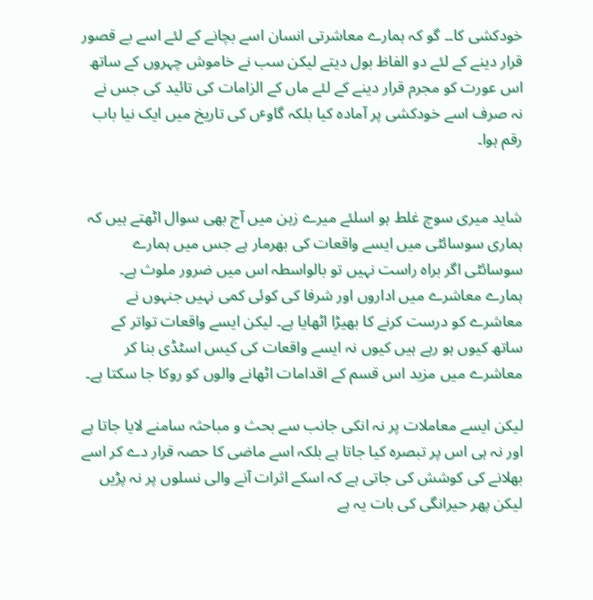خودکشی کا۔۔ گو کہ ہمارے معاشرتی انسان اسے بچانے کے لئے اسے بے قصور قرار دینے کے لئے دو الفاظ بول دیتے لیکن سب نے خاموش چہروں کے ساتھ اس عورت کو مجرم قرار دینے کے لئے ماں کے الزامات کی تائید کی جس نے نہ صرف اسے خودکشی پر آمادہ کیا بلکہ گاوٴں کی تاریخ میں ایک نیا باب رقم ہوا۔


شاید میری سوچ غلط ہو اسلئے میرے زہن میں آج بھی سوال اٹھتے ہیں کہ ہماری سوسائٹی میں ایسے واقعات کی بھرمار ہے جس میں ہمارے سوسائٹی اگر براہ راست نہیں تو بالواسطہ اس میں ضرور ملوث ہے۔ ہمارے معاشرے میں اداروں اور شرفا کی کوئی کمی نہیں جنہوں نے معاشرے کو درست کرنے کا بھیڑا اٹھایا ہے۔ لیکن ایسے واقعات تواتر کے ساتھ کیوں ہو رہے ہیں کیوں نہ ایسے واقعات کی کیس اسٹڈی بنا کر معاشرے میں مزید اس قسم کے اقدامات اٹھانے والوں کو روکا جا سکتا ہے۔

لیکن ایسے معاملات پر نہ انکی جانب سے بحث و مباحثہ سامنے لایا جاتا ہے اور نہ ہی اس پر تبصرہ کیا جاتا ہے بلکہ اسے ماضی کا حصہ قرار دے کر اسے بھلانے کی کوشش کی جاتی ہے کہ اسکے اثرات آنے والی نسلوں پر نہ پڑیں لیکن پھر حیرانگی کی بات یہ ہے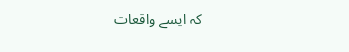کہ ایسے واقعات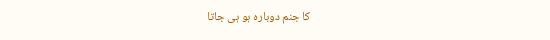کا جنم دوبارہ ہو ہی جاتا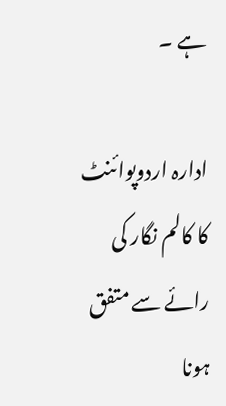ہے ۔

ادارہ اردوپوائنٹ کا کالم نگار کی رائے سے متفق ہونا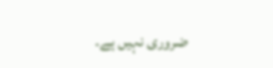ضروری نہیں ہے۔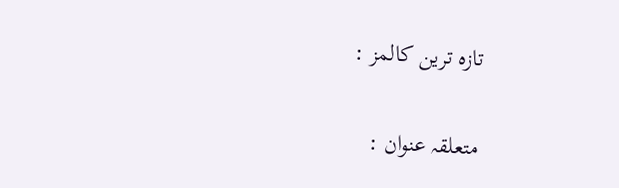تازہ ترین کالمز :

متعلقہ عنوان :